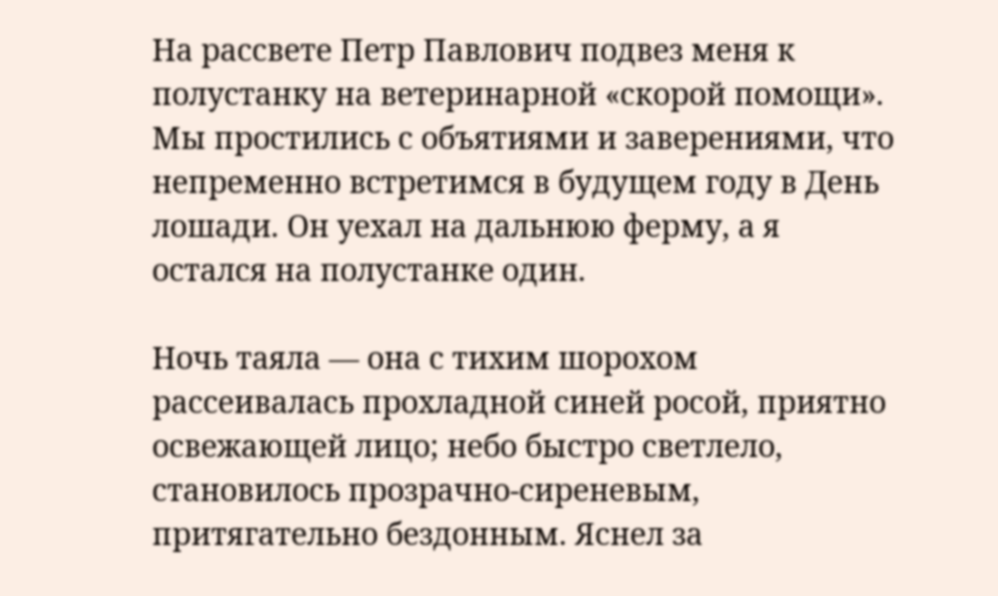На рассвете Петр Павлович подвез меня к полустанку на ветеринарной «скорой помощи». Мы простились с объятиями и заверениями, что непременно встретимся в будущем году в День лошади. Он уехал на дальнюю ферму, а я остался на полустанке один.

Ночь таяла — она с тихим шорохом рассеивалась прохладной синей росой, приятно освежающей лицо; небо быстро светлело, становилось прозрачно-сиреневым, притягательно бездонным. Яснел за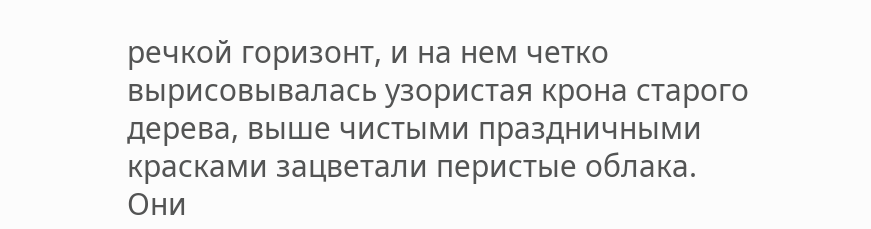речкой горизонт, и на нем четко вырисовывалась узористая крона старого дерева, выше чистыми праздничными красками зацветали перистые облака. Они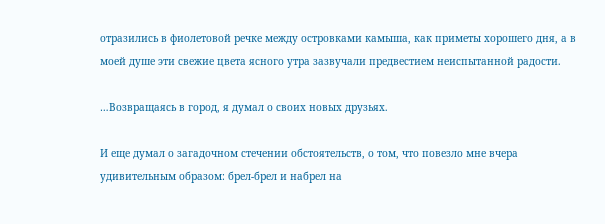отразились в фиолетовой речке между островками камыша, как приметы хорошего дня, а в моей душе эти свежие цвета ясного утра зазвучали предвестием неиспытанной радости.

…Возвращаясь в город, я думал о своих новых друзьях.

И еще думал о загадочном стечении обстоятельств, о том, что повезло мне вчера удивительным образом: брел-брел и набрел на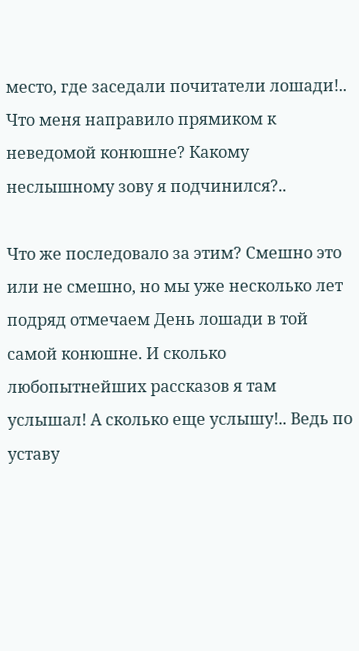место, где заседали почитатели лошади!.. Что меня направило прямиком к неведомой конюшне? Какому неслышному зову я подчинился?..

Что же последовало за этим? Смешно это или не смешно, но мы уже несколько лет подряд отмечаем День лошади в той самой конюшне. И сколько любопытнейших рассказов я там услышал! А сколько еще услышу!.. Ведь по уставу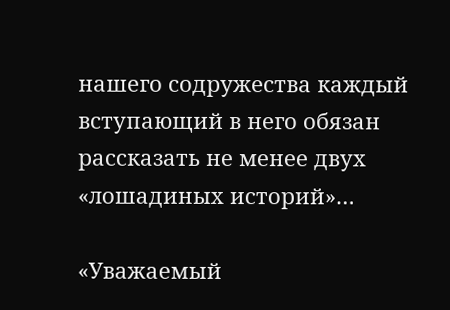нашего содружества каждый вступающий в него обязан рассказать не менее двух «лошадиных историй»…

«Уважаемый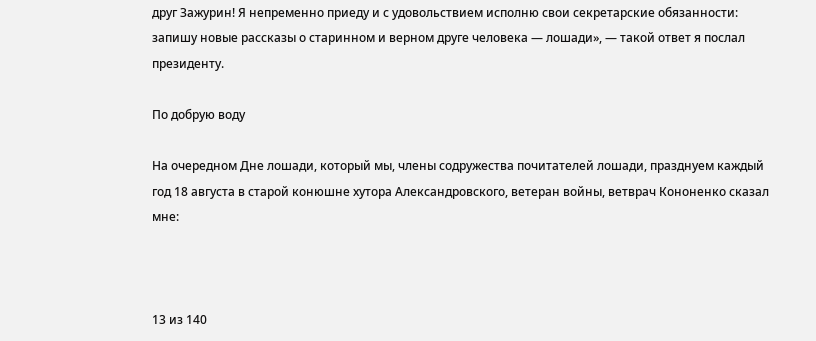друг Зажурин! Я непременно приеду и с удовольствием исполню свои секретарские обязанности: запишу новые рассказы о старинном и верном друге человека — лошади», — такой ответ я послал президенту.

По добрую воду

На очередном Дне лошади, который мы, члены содружества почитателей лошади, празднуем каждый год 18 августа в старой конюшне хутора Александровского, ветеран войны, ветврач Кононенко сказал мне:



13 из 140